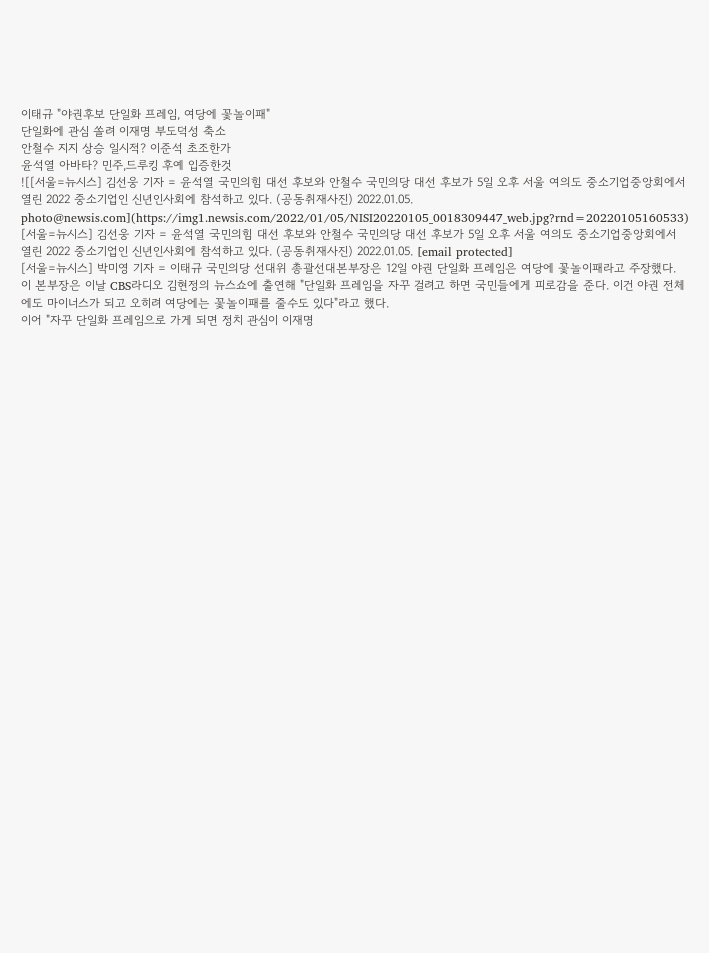이태규 "야권후보 단일화 프레임, 여당에 꽃놀이패"
단일화에 관심 쏠려 이재명 부도덕성 축소
안철수 지지 상승 일시적? 이준석 초조한가
윤석열 아바타? 민주,드루킹 후예 입증한것
![[서울=뉴시스] 김선웅 기자 = 윤석열 국민의힘 대선 후보와 안철수 국민의당 대선 후보가 5일 오후 서울 여의도 중소기업중앙회에서 열린 2022 중소기업인 신년인사회에 참석하고 있다. (공동취재사진) 2022.01.05. photo@newsis.com](https://img1.newsis.com/2022/01/05/NISI20220105_0018309447_web.jpg?rnd=20220105160533)
[서울=뉴시스] 김선웅 기자 = 윤석열 국민의힘 대선 후보와 안철수 국민의당 대선 후보가 5일 오후 서울 여의도 중소기업중앙회에서 열린 2022 중소기업인 신년인사회에 참석하고 있다. (공동취재사진) 2022.01.05. [email protected]
[서울=뉴시스] 박미영 기자 = 이태규 국민의당 선대위 총괄선대본부장은 12일 야권 단일화 프레임은 여당에 꽃놀이패라고 주장했다.
이 본부장은 이날 CBS라디오 김현정의 뉴스쇼에 출연해 "단일화 프레임을 자꾸 걸려고 하면 국민들에게 피로감을 준다. 이건 야권 전체에도 마이너스가 되고 오히려 여당에는 꽃놀이패를 줄수도 있다"라고 했다.
이어 "자꾸 단일화 프레임으로 가게 되면 정치 관심이 이재명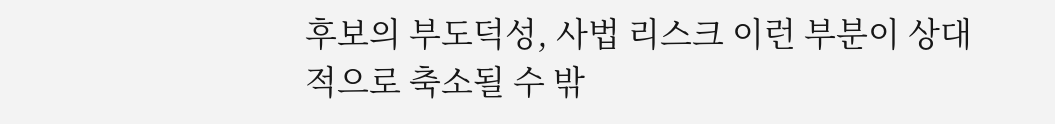후보의 부도덕성, 사법 리스크 이런 부분이 상대적으로 축소될 수 밖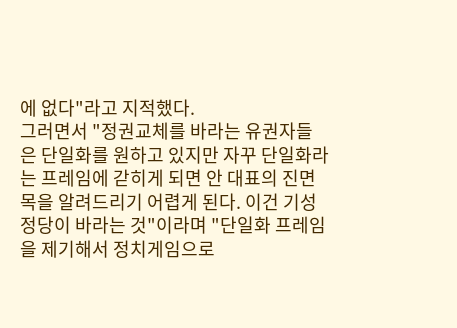에 없다"라고 지적했다.
그러면서 "정권교체를 바라는 유권자들은 단일화를 원하고 있지만 자꾸 단일화라는 프레임에 갇히게 되면 안 대표의 진면목을 알려드리기 어렵게 된다. 이건 기성정당이 바라는 것"이라며 "단일화 프레임을 제기해서 정치게임으로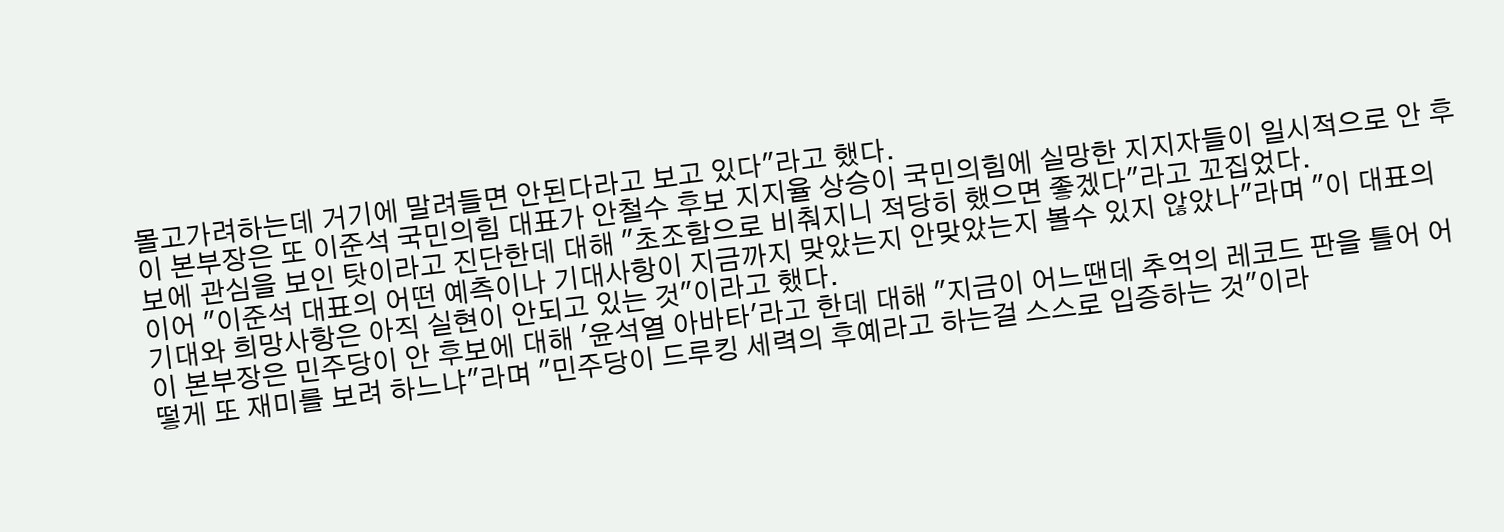몰고가려하는데 거기에 말려들면 안된다라고 보고 있다"라고 했다.
이 본부장은 또 이준석 국민의힘 대표가 안철수 후보 지지율 상승이 국민의힘에 실망한 지지자들이 일시적으로 안 후보에 관심을 보인 탓이라고 진단한데 대해 "초조함으로 비춰지니 적당히 했으면 좋겠다"라고 꼬집었다.
이어 "이준석 대표의 어떤 예측이나 기대사항이 지금까지 맞았는지 안맞았는지 볼수 있지 않았나"라며 "이 대표의 기대와 희망사항은 아직 실현이 안되고 있는 것"이라고 했다.
이 본부장은 민주당이 안 후보에 대해 '윤석열 아바타'라고 한데 대해 "지금이 어느땐데 추억의 레코드 판을 틀어 어떻게 또 재미를 보려 하느냐"라며 "민주당이 드루킹 세력의 후예라고 하는걸 스스로 입증하는 것"이라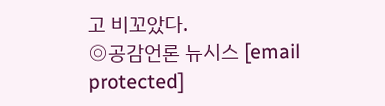고 비꼬았다.
◎공감언론 뉴시스 [email protected]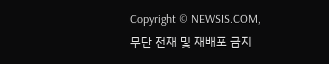Copyright © NEWSIS.COM, 무단 전재 및 재배포 금지